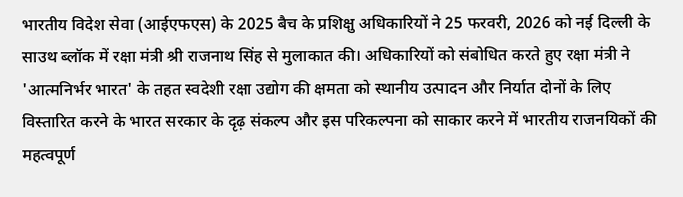भारतीय विदेश सेवा (आईएफएस) के 2025 बैच के प्रशिक्षु अधिकारियों ने 25 फरवरी, 2026 को नई दिल्ली के साउथ ब्लॉक में रक्षा मंत्री श्री राजनाथ सिंह से मुलाकात की। अधिकारियों को संबोधित करते हुए रक्षा मंत्री ने 'आत्मनिर्भर भारत' के तहत स्वदेशी रक्षा उद्योग की क्षमता को स्थानीय उत्पादन और निर्यात दोनों के लिए विस्तारित करने के भारत सरकार के दृढ़ संकल्प और इस परिकल्पना को साकार करने में भारतीय राजनयिकों की महत्वपूर्ण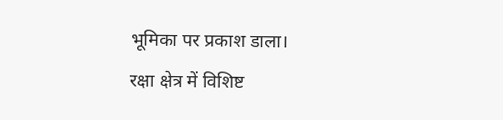भूमिका पर प्रकाश डाला।
रक्षा क्षेत्र में विशिष्ट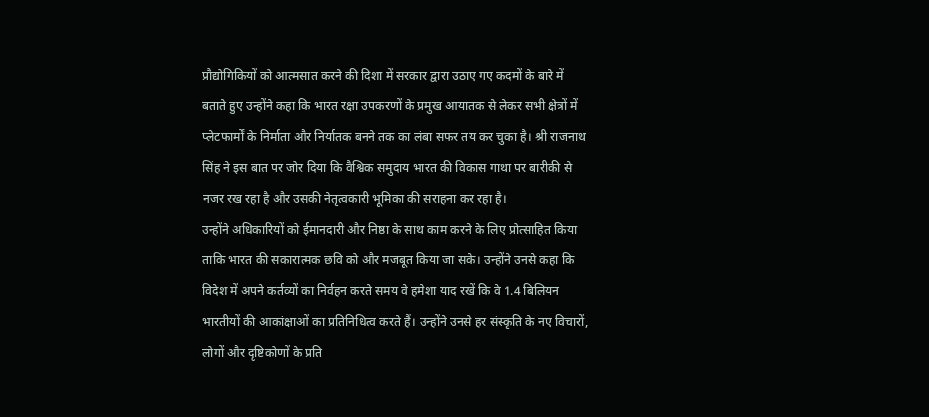प्रौद्योगिकियों को आत्मसात करने की दिशा में सरकार द्वारा उठाए गए कदमों के बारे में बताते हुए उन्होंने कहा कि भारत रक्षा उपकरणों के प्रमुख आयातक से लेकर सभी क्षेत्रों में प्लेटफार्मों के निर्माता और निर्यातक बनने तक का लंबा सफर तय कर चुका है। श्री राजनाथ सिंह ने इस बात पर जोर दिया कि वैश्विक समुदाय भारत की विकास गाथा पर बारीकी से नजर रख रहा है और उसकी नेतृत्वकारी भूमिका की सराहना कर रहा है।
उन्होंने अधिकारियों को ईमानदारी और निष्ठा के साथ काम करने के लिए प्रोत्साहित किया ताकि भारत की सकारात्मक छवि को और मजबूत किया जा सके। उन्होंने उनसे कहा कि विदेश में अपने कर्तव्यों का निर्वहन करते समय वे हमेशा याद रखें कि वे 1.4 बिलियन भारतीयों की आकांक्षाओं का प्रतिनिधित्व करते हैं। उन्होंने उनसे हर संस्कृति के नए विचारों, लोगों और दृष्टिकोणों के प्रति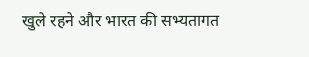खुले रहने और भारत की सभ्यतागत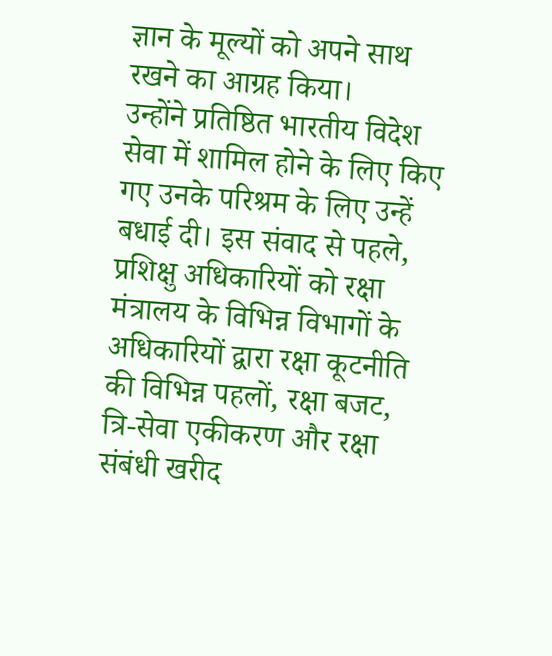ज्ञान के मूल्यों को अपने साथ रखने का आग्रह किया।
उन्होंने प्रतिष्ठित भारतीय विदेश सेवा में शामिल होने के लिए किए गए उनके परिश्रम के लिए उन्हें बधाई दी। इस संवाद से पहले, प्रशिक्षु अधिकारियों को रक्षा मंत्रालय के विभिन्न विभागों के अधिकारियों द्वारा रक्षा कूटनीति की विभिन्न पहलों, रक्षा बजट, त्रि-सेवा एकीकरण और रक्षा संबंधी खरीद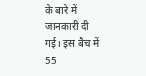के बारे में जानकारी दी गई। इस बैच में 55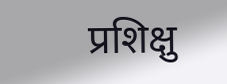प्रशिक्षु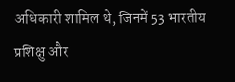अधिकारी शामिल थे, जिनमें 53 भारतीय प्रशिक्षु और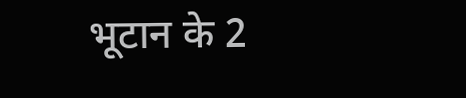भूटान के 2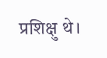प्रशिक्षु थे।